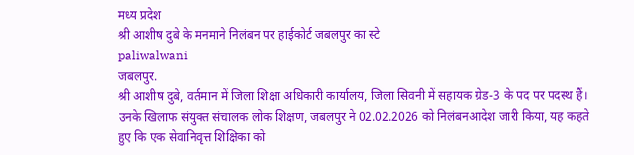मध्य प्रदेश
श्री आशीष दुबे के मनमाने निलंबन पर हाईकोर्ट जबलपुर का स्टे
paliwalwani
जबलपुर.
श्री आशीष दुबे, वर्तमान में जिला शिक्षा अधिकारी कार्यालय, जिला सिवनी में सहायक ग्रेड‑3 के पद पर पदस्थ हैं। उनके खिलाफ संयुक्त संचालक लोक शिक्षण, जबलपुर ने 02.02.2026 को निलंबनआदेश जारी किया, यह कहते हुए कि एक सेवानिवृत्त शिक्षिका को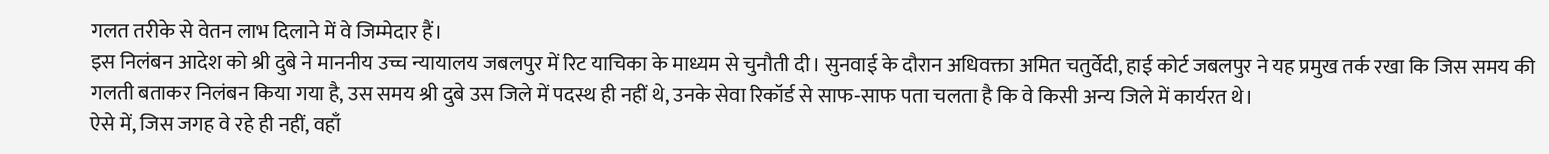गलत तरीके से वेतन लाभ दिलाने में वे जिम्मेदार हैं।
इस निलंबन आदेश को श्री दुबे ने माननीय उच्च न्यायालय जबलपुर में रिट याचिका के माध्यम से चुनौती दी। सुनवाई के दौरान अधिवक्ता अमित चतुर्वेदी, हाई कोर्ट जबलपुर ने यह प्रमुख तर्क रखा कि जिस समय की गलती बताकर निलंबन किया गया है, उस समय श्री दुबे उस जिले में पदस्थ ही नहीं थे, उनके सेवा रिकॉर्ड से साफ‑साफ पता चलता है कि वे किसी अन्य जिले में कार्यरत थे।
ऐसे में, जिस जगह वे रहे ही नहीं, वहाँ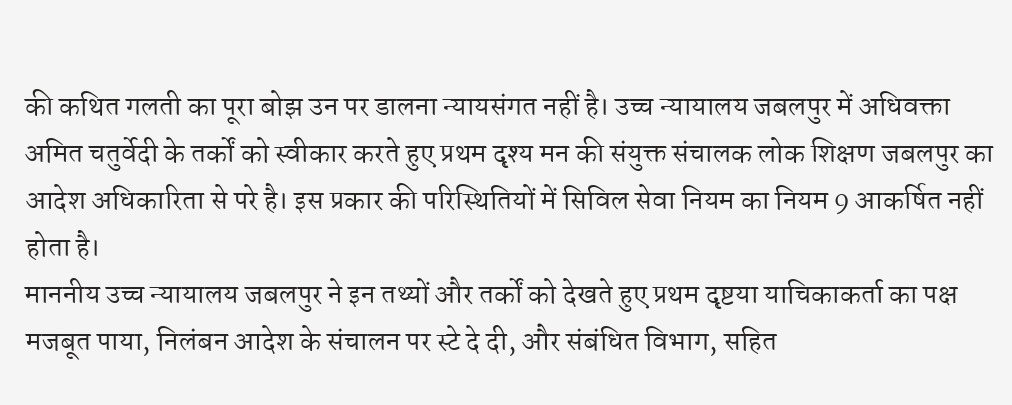की कथित गलती का पूरा बोझ उन पर डालना न्यायसंगत नहीं है। उच्च न्यायालय जबलपुर में अधिवक्ता अमित चतुर्वेदी के तर्कों को स्वीकार करते हुए प्रथम दृश्य मन की संयुक्त संचालक लोक शिक्षण जबलपुर का आदेश अधिकारिता से परे है। इस प्रकार की परिस्थितियों में सिविल सेवा नियम का नियम 9 आकर्षित नहीं होता है।
माननीय उच्च न्यायालय जबलपुर ने इन तथ्यों और तर्कों को देखते हुए प्रथम दृष्टया याचिकाकर्ता का पक्ष मजबूत पाया, निलंबन आदेश के संचालन पर स्टे दे दी, और संबंधित विभाग, सहित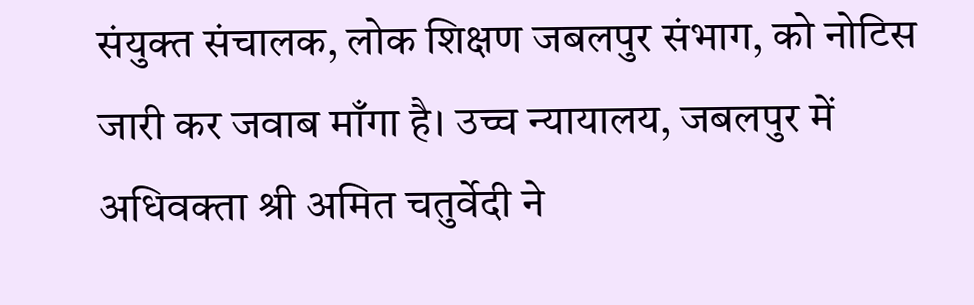संयुक्त संचालक, लोक शिक्षण जबलपुर संभाग, को नोटिस जारी कर जवाब माँगा है। उच्च न्यायालय, जबलपुर में अधिवक्ता श्री अमित चतुर्वेदी ने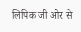लिपिक जी ओर से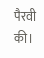पैरवी की।